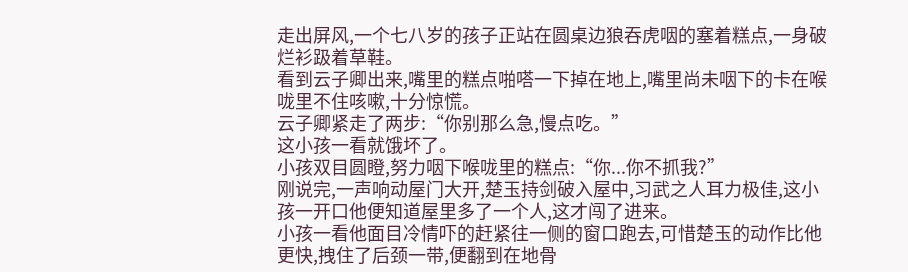走出屏风,一个七八岁的孩子正站在圆桌边狼吞虎咽的塞着糕点,一身破烂衫趿着草鞋。
看到云子卿出来,嘴里的糕点啪嗒一下掉在地上,嘴里尚未咽下的卡在喉咙里不住咳嗽,十分惊慌。
云子卿紧走了两步:“你别那么急,慢点吃。”
这小孩一看就饿坏了。
小孩双目圆瞪,努力咽下喉咙里的糕点:“你...你不抓我?”
刚说完,一声响动屋门大开,楚玉持剑破入屋中,习武之人耳力极佳,这小孩一开口他便知道屋里多了一个人,这才闯了进来。
小孩一看他面目冷情吓的赶紧往一侧的窗口跑去,可惜楚玉的动作比他更快,拽住了后颈一带,便翻到在地骨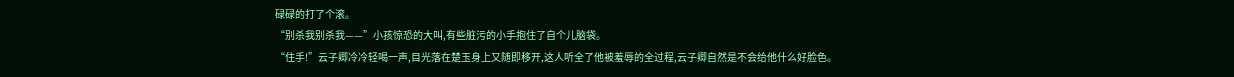碌碌的打了个滚。
“别杀我别杀我——”小孩惊恐的大叫,有些脏污的小手抱住了自个儿脑袋。
“住手!”云子卿冷冷轻喝一声,目光落在楚玉身上又随即移开,这人听全了他被羞辱的全过程,云子卿自然是不会给他什么好脸色。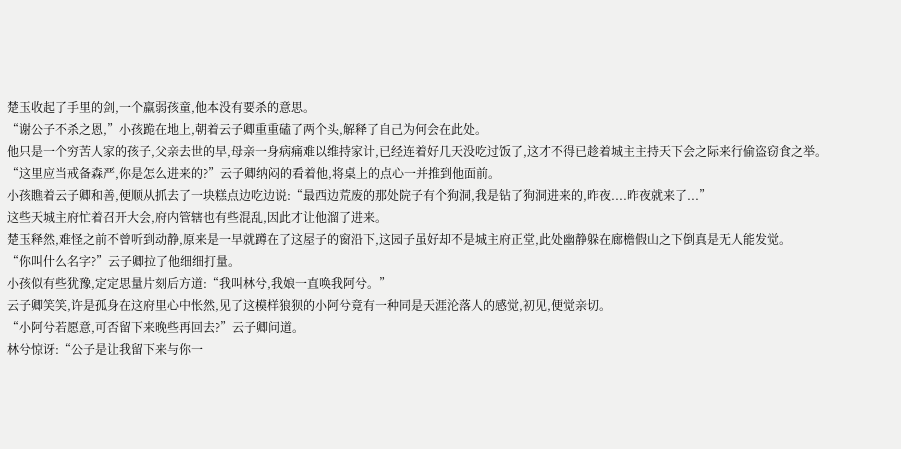楚玉收起了手里的剑,一个羸弱孩童,他本没有要杀的意思。
“谢公子不杀之恩,”小孩跪在地上,朝着云子卿重重磕了两个头,解释了自己为何会在此处。
他只是一个穷苦人家的孩子,父亲去世的早,母亲一身病痛难以维持家计,已经连着好几天没吃过饭了,这才不得已趁着城主主持天下会之际来行偷盗窃食之举。
“这里应当戒备森严,你是怎么进来的?”云子卿纳闷的看着他,将桌上的点心一并推到他面前。
小孩瞧着云子卿和善,便顺从抓去了一块糕点边吃边说:“最西边荒废的那处院子有个狗洞,我是钻了狗洞进来的,昨夜....昨夜就来了...”
这些天城主府忙着召开大会,府内管辖也有些混乱,因此才让他溜了进来。
楚玉释然,难怪之前不曾听到动静,原来是一早就蹲在了这屋子的窗沿下,这园子虽好却不是城主府正堂,此处幽静躲在廊檐假山之下倒真是无人能发觉。
“你叫什么名字?”云子卿拉了他细细打量。
小孩似有些犹豫,定定思量片刻后方道:“我叫林兮,我娘一直唤我阿兮。”
云子卿笑笑,许是孤身在这府里心中怅然,见了这模样狼狈的小阿兮竟有一种同是天涯沦落人的感觉,初见,便觉亲切。
“小阿兮若愿意,可否留下来晚些再回去?”云子卿问道。
林兮惊讶:“公子是让我留下来与你一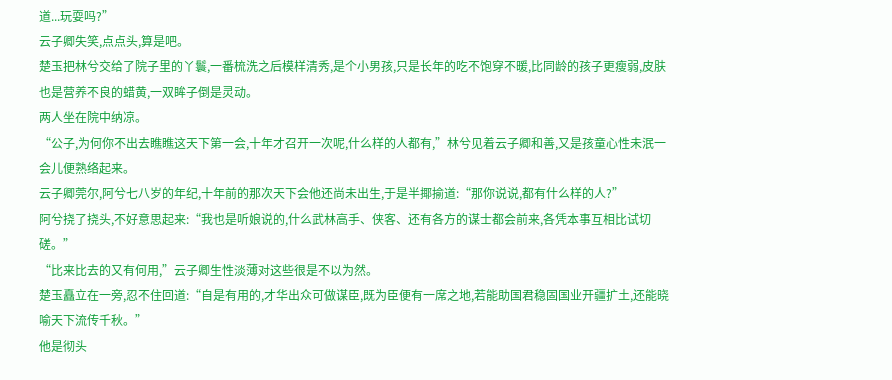道...玩耍吗?”
云子卿失笑,点点头,算是吧。
楚玉把林兮交给了院子里的丫鬟,一番梳洗之后模样清秀,是个小男孩,只是长年的吃不饱穿不暖,比同龄的孩子更瘦弱,皮肤也是营养不良的蜡黄,一双眸子倒是灵动。
两人坐在院中纳凉。
“公子,为何你不出去瞧瞧这天下第一会,十年才召开一次呢,什么样的人都有,”林兮见着云子卿和善,又是孩童心性未泯一会儿便熟络起来。
云子卿莞尔,阿兮七八岁的年纪,十年前的那次天下会他还尚未出生,于是半揶揄道:“那你说说,都有什么样的人?”
阿兮挠了挠头,不好意思起来:“我也是听娘说的,什么武林高手、侠客、还有各方的谋士都会前来,各凭本事互相比试切磋。”
“比来比去的又有何用,”云子卿生性淡薄对这些很是不以为然。
楚玉矗立在一旁,忍不住回道:“自是有用的,才华出众可做谋臣,既为臣便有一席之地,若能助国君稳固国业开疆扩土,还能晓喻天下流传千秋。”
他是彻头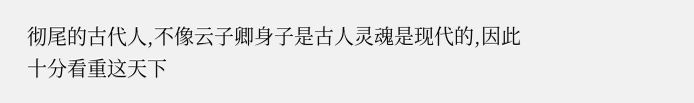彻尾的古代人,不像云子卿身子是古人灵魂是现代的,因此十分看重这天下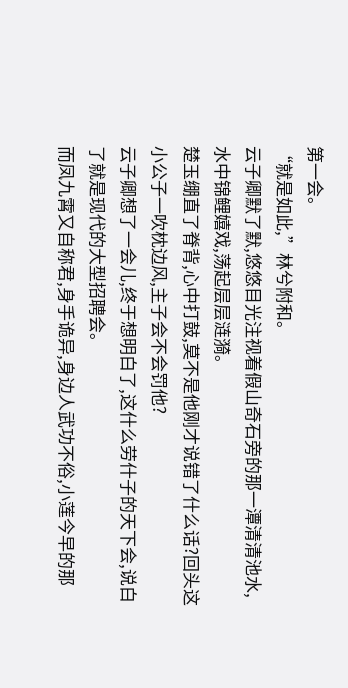第一会。
“就是如此,”林兮附和。
云子卿默了默,悠悠目光注视着假山奇石旁的那一潭清清池水,水中锦鲤嬉戏,荡起层层涟漪。
楚玉绷直了脊背,心中打鼓,莫不是他刚才说错了什么话?回头这小公子一吹枕边风,主子会不会罚他?
云子卿想了一会儿,终于想明白了,这什么劳什子的天下会,说白了就是现代的大型招聘会。
而凤九霄又自称君,身手诡异,身边人武功不俗,小莲今早的那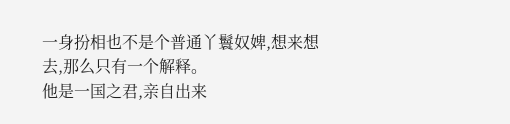一身扮相也不是个普通丫鬟奴婢,想来想去,那么只有一个解释。
他是一国之君,亲自出来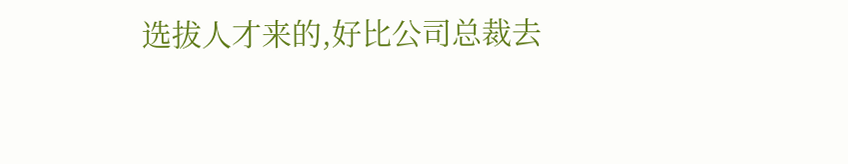选拔人才来的,好比公司总裁去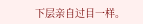下层亲自过目一样。